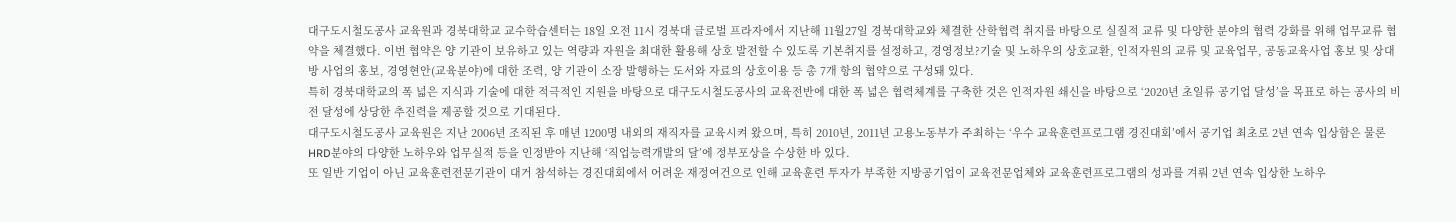대구도시철도공사 교육원과 경북대학교 교수학습센터는 18일 오전 11시 경북대 글로벌 프라자에서 지난해 11월27일 경북대학교와 체결한 산학협력 취지를 바탕으로 실질적 교류 및 다양한 분야의 협력 강화를 위해 업무교류 협약을 체결했다. 이번 협약은 양 기관이 보유하고 있는 역량과 자원을 최대한 활용해 상호 발전할 수 있도록 기본취지를 설정하고, 경영정보?기술 및 노하우의 상호교환, 인적자원의 교류 및 교육업무, 공동교육사업 홍보 및 상대방 사업의 홍보, 경영현안(교육분야)에 대한 조력, 양 기관이 소장 발행하는 도서와 자료의 상호이용 등 총 7개 항의 협약으로 구성돼 있다.
특히 경북대학교의 폭 넓은 지식과 기술에 대한 적극적인 지원을 바탕으로 대구도시철도공사의 교육전반에 대한 폭 넓은 협력체계를 구축한 것은 인적자원 쇄신을 바탕으로 ‘2020년 초일류 공기업 달성’을 목표로 하는 공사의 비전 달성에 상당한 추진력을 제공할 것으로 기대된다.
대구도시철도공사 교육원은 지난 2006년 조직된 후 매년 1200명 내외의 재직자를 교육시켜 왔으며, 특히 2010년, 2011년 고용노동부가 주최하는 ‘우수 교육훈련프로그램 경진대회’에서 공기업 최초로 2년 연속 입상함은 물론 HRD분야의 다양한 노하우와 업무실적 등을 인정받아 지난해 ‘직업능력개발의 달’에 정부포상을 수상한 바 있다.
또 일반 기업이 아닌 교육훈련전문기관이 대거 참석하는 경진대회에서 어려운 재정여건으로 인해 교육훈련 투자가 부족한 지방공기업이 교육전문업체와 교육훈련프로그램의 성과를 겨뤄 2년 연속 입상한 노하우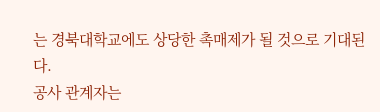는 경북대학교에도 상당한 촉매제가 될 것으로 기대된다.
공사 관계자는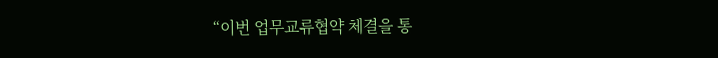“이번 업무교류협약 체결을 통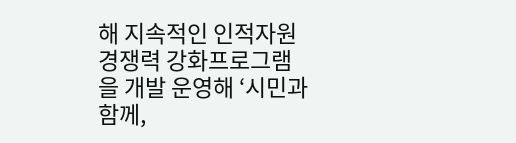해 지속적인 인적자원 경쟁력 강화프로그램을 개발 운영해 ‘시민과 함께,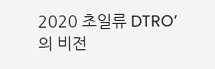2020 초일류 DTRO’의 비전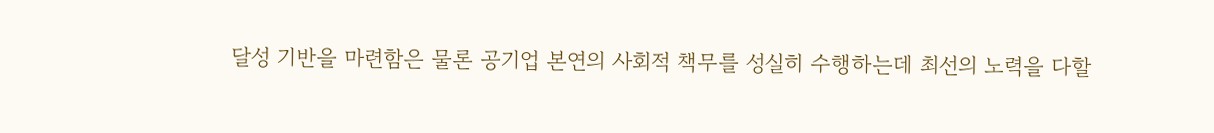달성 기반을 마련함은 물론 공기업 본연의 사회적 책무를 성실히 수행하는데 최선의 노력을 다할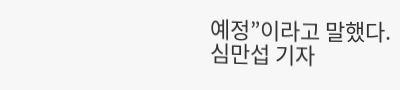예정”이라고 말했다.
심만섭 기자